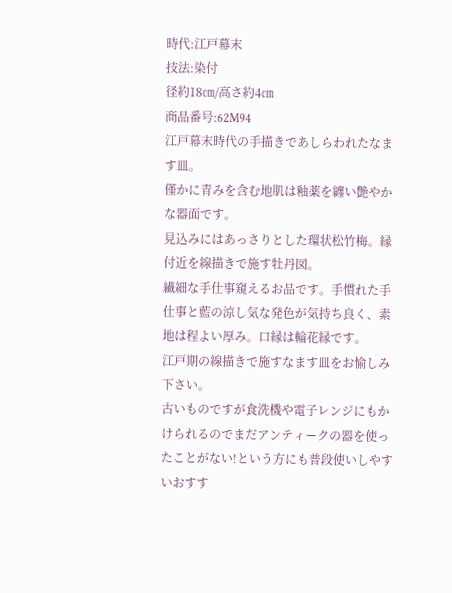時代:江戸幕末
技法:染付
径約18㎝/高さ約4㎝
商品番号:62M94
江戸幕末時代の手描きであしらわれたなます皿。
僅かに青みを含む地肌は釉薬を纏い艶やかな器面です。
見込みにはあっさりとした環状松竹梅。縁付近を線描きで施す牡丹図。
繊細な手仕事窺えるお品です。手慣れた手仕事と藍の涼し気な発色が気持ち良く、素地は程よい厚み。口縁は輪花縁です。
江戸期の線描きで施すなます皿をお愉しみ下さい。
古いものですが食洗機や電子レンジにもかけられるのでまだアンティークの器を使ったことがない!という方にも普段使いしやすいおすす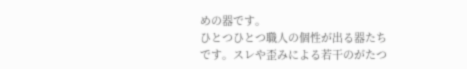めの器です。
ひとつひとつ職人の個性が出る器たちです。スレや歪みによる若干のがたつ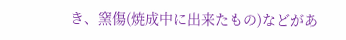き、窯傷(焼成中に出来たもの)などがあ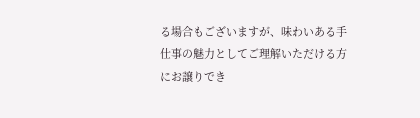る場合もございますが、味わいある手仕事の魅力としてご理解いただける方にお譲りでき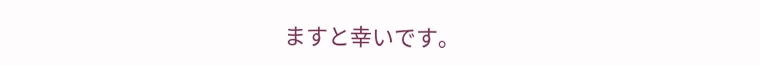ますと幸いです。